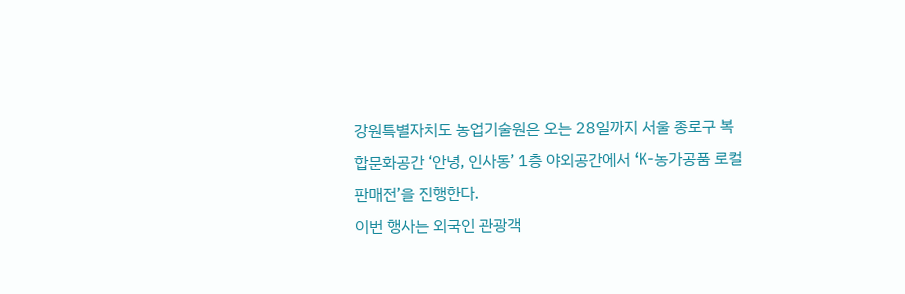강원특별자치도 농업기술원은 오는 28일까지 서울 종로구 복합문화공간 ‘안녕, 인사동’ 1층 야외공간에서 ‘K-농가공품 로컬 판매전’을 진행한다.
이번 행사는 외국인 관광객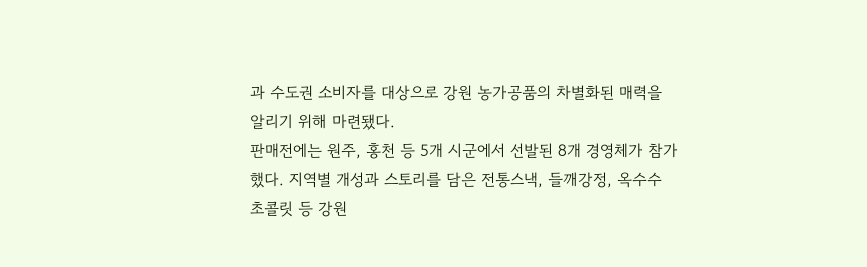과 수도권 소비자를 대상으로 강원 농가공품의 차별화된 매력을 알리기 위해 마련됐다.
판매전에는 원주, 홍천 등 5개 시군에서 선발된 8개 경영체가 참가했다. 지역별 개성과 스토리를 담은 전통스낵, 들깨강정, 옥수수 초콜릿 등 강원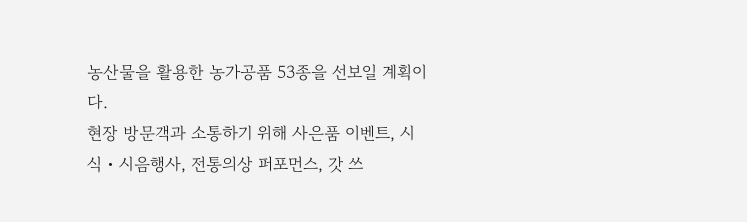농산물을 활용한 농가공품 53종을 선보일 계획이다.
현장 방문객과 소통하기 위해 사은품 이벤트, 시식・시음행사, 전통의상 퍼포먼스, 갓 쓰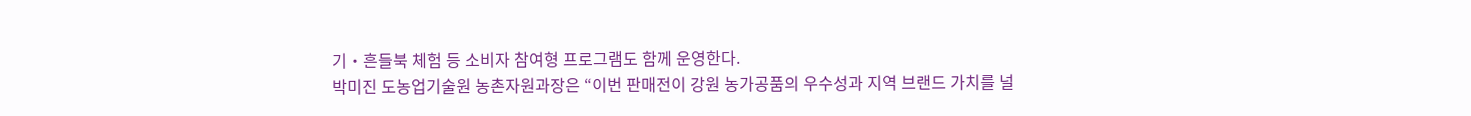기・흔들북 체험 등 소비자 참여형 프로그램도 함께 운영한다.
박미진 도농업기술원 농촌자원과장은 “이번 판매전이 강원 농가공품의 우수성과 지역 브랜드 가치를 널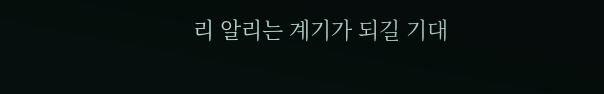리 알리는 계기가 되길 기대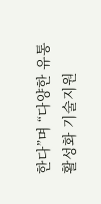한다”며 “다양한 유통 활성화 기술지원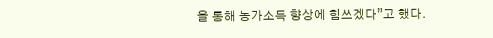을 통해 농가소득 향상에 힘쓰겠다”고 했다.